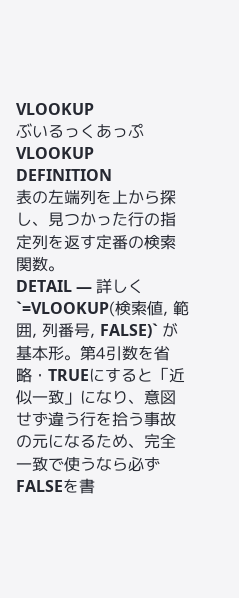VLOOKUP
ぶいるっくあっぷ
VLOOKUP
DEFINITION
表の左端列を上から探し、見つかった行の指定列を返す定番の検索関数。
DETAIL — 詳しく
`=VLOOKUP(検索値, 範囲, 列番号, FALSE)` が基本形。第4引数を省略・TRUEにすると「近似一致」になり、意図せず違う行を拾う事故の元になるため、完全一致で使うなら必ずFALSEを書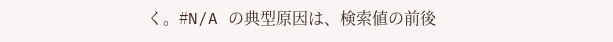く。#N/A の典型原因は、検索値の前後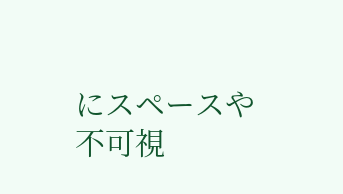にスペースや不可視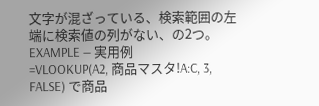文字が混ざっている、検索範囲の左端に検索値の列がない、の2つ。
EXAMPLE — 実用例
=VLOOKUP(A2, 商品マスタ!A:C, 3, FALSE) で商品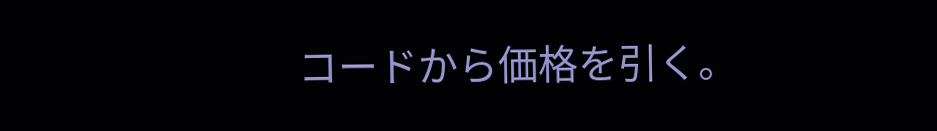コードから価格を引く。